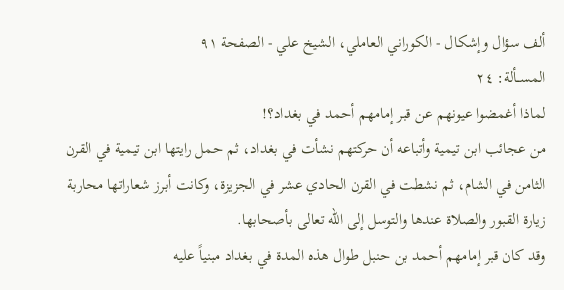ألف سؤال وإشكال - الكوراني العاملي، الشيخ علي - الصفحة ٩١
المســألة: ٢٤
لماذا أغمضوا عيونهم عن قبر إمامهم أحمد في بغداد؟!
من عجائب ابن تيمية وأتباعه أن حركتهم نشأت في بغداد، ثم حمل رايتها ابن تيمية في القرن الثامن في الشام، ثم نشطت في القرن الحادي عشر في الجزيزة، وكانت أبرز شعاراتها محاربة زيارة القبور والصلاة عندها والتوسل إلى الله تعالى بأصحابها.
وقد كان قبر إمامهم أحمد بن حنبل طوال هذه المدة في بغداد مبنياً عليه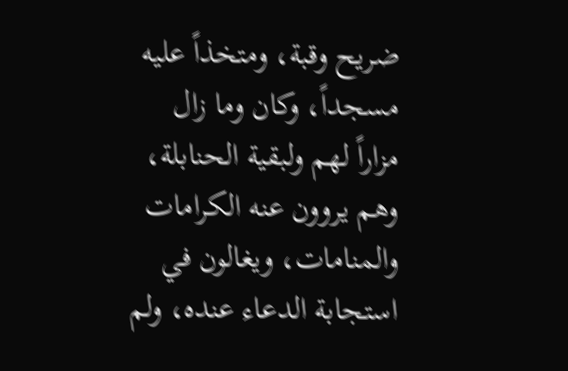ضريح وقبة، ومتخذاً عليه مسجداً، وكان وما زال مزاراً لهم ولبقية الحنابلة، وهم يروون عنه الكرامات والمنامات، ويغالون في استجابة الدعاء عنده، ولم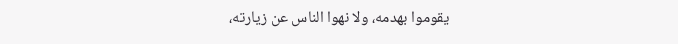يقوموا بهدمه، ولا نهوا الناس عن زيارته،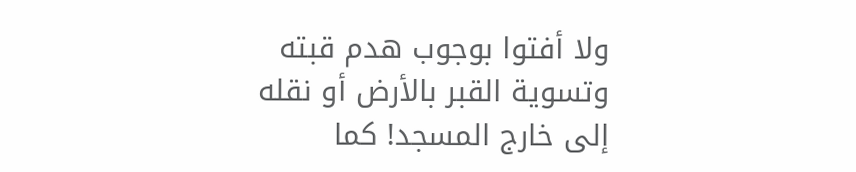ولا أفتوا بوجوب هدم قبته وتسوية القبر بالأرض أو نقله إلى خارج المسجد! كما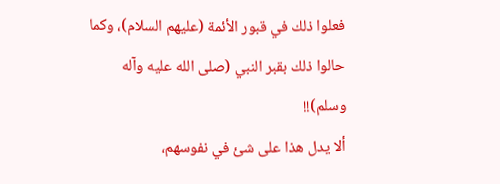فعلوا ذلك في قبور الأئمة (عليهم السلام)، وكما حالوا ذلك بقبر النبي (صلى الله عليه وآله وسلم)!!
ألا يدل هذا على شئ في نفوسهم،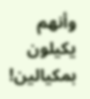وأنهم يكيلون بمكيالين!